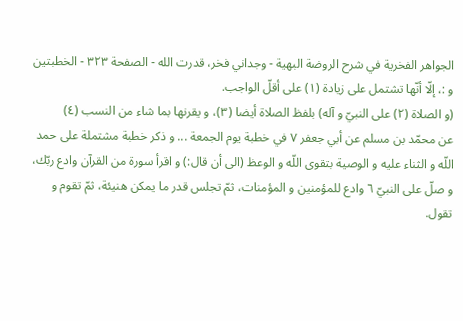الجواهر الفخرية في شرح الروضة البهية - وجداني فخر، قدرت الله - الصفحة ٣٢٣ - الخطبتين
و :، إلّا أنّها تشتمل على زيادة (١) على أقلّ الواجب.
(و الصلاة (٢) على النبيّ و آله) بلفظ الصلاة أيضا (٣)، و يقرنها بما شاء من النسب (٤)
عن محمّد بن مسلم عن أبي جعفر ٧ في خطبة يوم الجمعة ... و ذكر خطبة مشتملة على حمد اللّه و الثناء عليه و الوصية بتقوى اللّه و الوعظ (الى أن قال:) و اقرأ سورة من القرآن وادع ربّك، و صلّ على النبيّ ٦ وادع للمؤمنين و المؤمنات، ثمّ تجلس قدر ما يمكن هنيئة، ثمّ تقوم و تقول.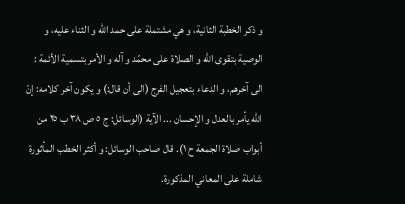و ذكر الخطبة الثانية، و هي مشتملة على حمد اللّه و الثناء عليه، و الوصية بتقوى اللّه و الصلاة على محمّد و آله و الأمر بتسمية الأئمة : الى آخرهم، و الدعاء بتعجيل الفرج (الى أن قال:) و يكون آخر كلامه: إنّ اللّه يأمر بالعدل و الإحسان ... الآية (الوسائل: ج ٥ ص ٣٨ ب ٢٥ من أبواب صلاة الجمعة ح ١). قال صاحب الوسائل: و أكثر الخطب المأثورة شاملة على المعاني المذكورة.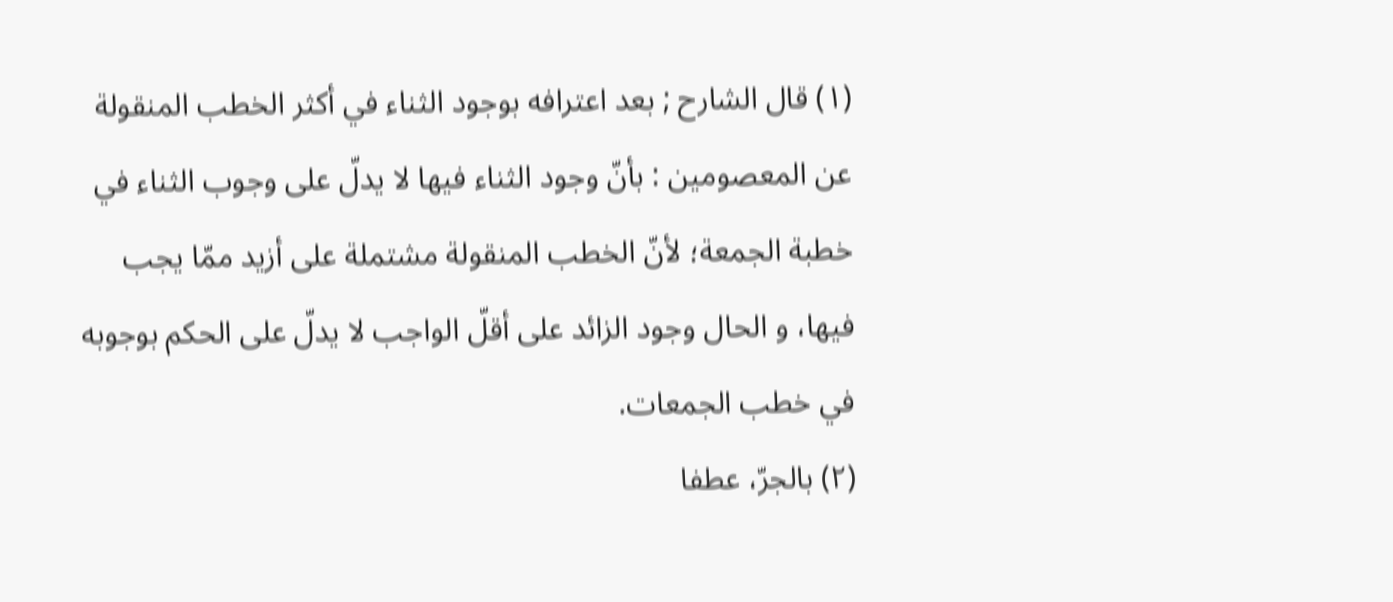(١) قال الشارح ; بعد اعترافه بوجود الثناء في أكثر الخطب المنقولة عن المعصومين : بأنّ وجود الثناء فيها لا يدلّ على وجوب الثناء في خطبة الجمعة؛ لأنّ الخطب المنقولة مشتملة على أزيد ممّا يجب فيها، و الحال وجود الزائد على أقلّ الواجب لا يدلّ على الحكم بوجوبه في خطب الجمعات.
(٢) بالجرّ، عطفا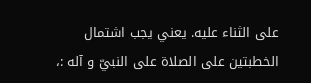على الثناء عليه. يعني يجب اشتمال الخطبتين على الصلاة على النبيّ و آله :،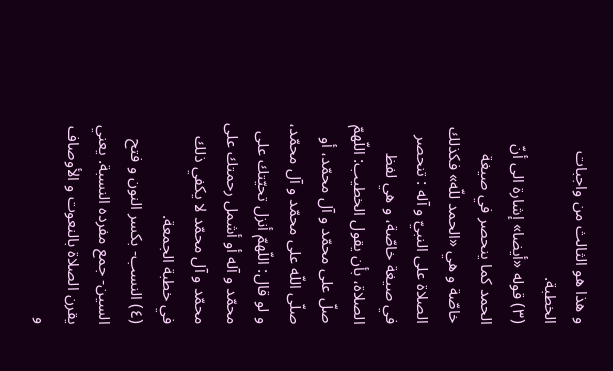و هذا هو الثالث من واجبات الخطبة.
(٣) قوله «أيضا» إشارة الى أنّ الحمد كما ينحصر في صيغة خاصّة و هي «الحمد للّه» فكذلك الصلاة على النبيّ و آله : تنحصر في صيغة خاصّة، و هي لفظ الصلاة، بأن يقول الخطيب: اللّهمّ صلّ على محمّد و آل محمّد، أو صلّى اللّه على محمّد و آل محمّد، و لو قال: اللّهمّ أنزل تحيّتك على محمّد و آله أو أشمل رحمتك على محمّد و آل محمّد لا يكفي ذلك في خطبة الجمعة.
(٤) النسب- بكسر النون و فتح السين- جمع مفرده النسبة. يعني يقرن الصلاة بالنعوت و الأوصاف و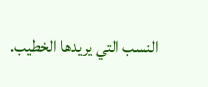النسب التي يريدها الخطيب.